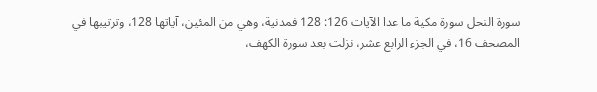سورة النحل سورة مكية ما عدا الآيات 126: 128 فمدنية، وهي من المئين، آياتها 128، وترتيبها في المصحف 16، في الجزء الرابع عشر، نزلت بعد سورة الكهف،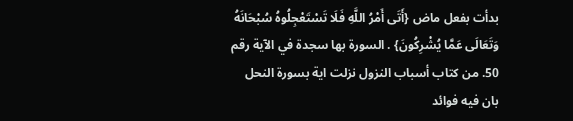بدأت بفعل ماض {أَتَى أَمْرُ اللَّهِ فَلَا تَسْتَعْجِلُوهُ سُبْحَانَهُ وَتَعَالَى عَمَّا يُشْرِكُونَ} . السورة بها سجدة في الآية رقم 50. من كتاب أسباب النزول نزلت اية بسورة النحل بان فيه فوائد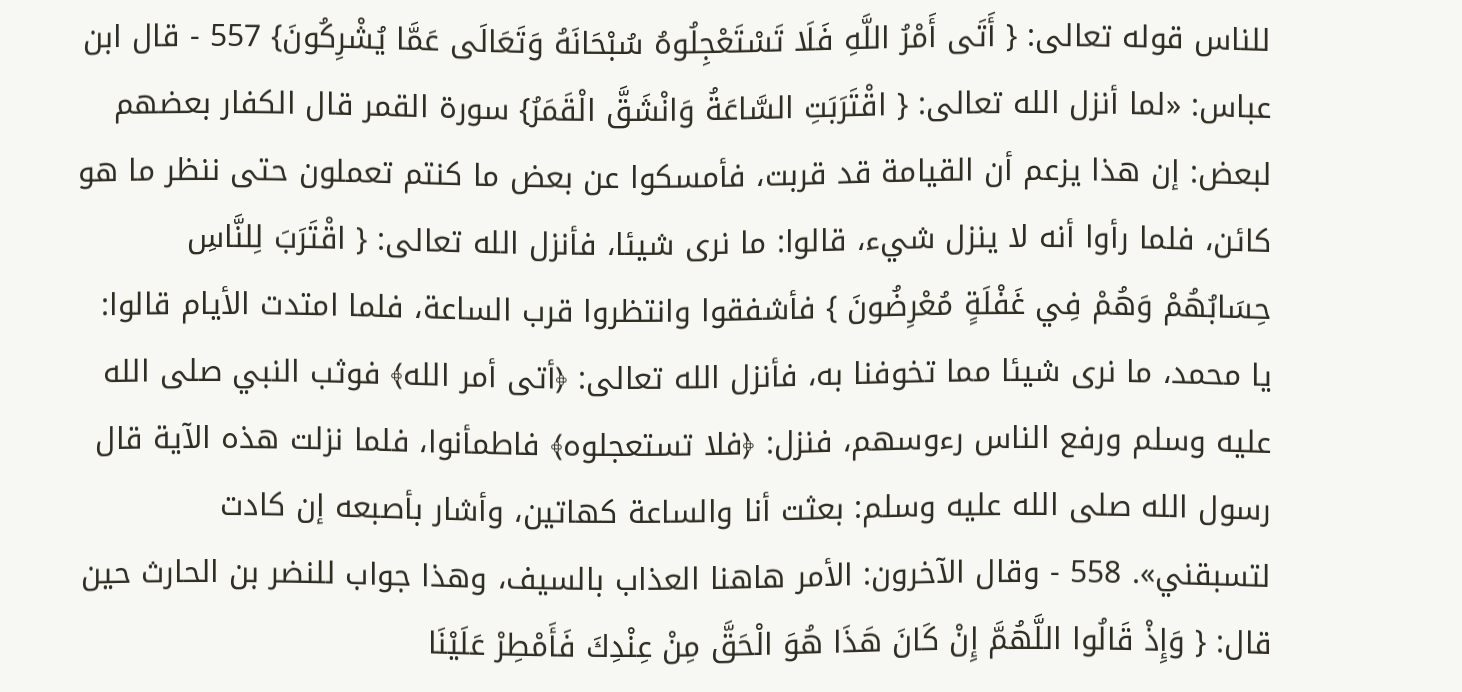للناس قوله تعالى: { أَتَى أَمْرُ اللَّهِ فَلَا تَسْتَعْجِلُوهُ سُبْحَانَهُ وَتَعَالَى عَمَّا يُشْرِكُونَ} 557 - قال ابن عباس: «لما أنزل الله تعالى: { اقْتَرَبَتِ السَّاعَةُ وَانْشَقَّ الْقَمَرُ} سورة القمر قال الكفار بعضهم لبعض: إن هذا يزعم أن القيامة قد قربت، فأمسكوا عن بعض ما كنتم تعملون حتى ننظر ما هو كائن، فلما رأوا أنه لا ينزل شيء، قالوا: ما نرى شيئا، فأنزل الله تعالى: { اقْتَرَبَ لِلنَّاسِ حِسَابُهُمْ وَهُمْ فِي غَفْلَةٍ مُعْرِضُونَ } فأشفقوا وانتظروا قرب الساعة، فلما امتدت الأيام قالوا: يا محمد، ما نرى شيئا مما تخوفنا به، فأنزل الله تعالى: ﴿أتى أمر الله﴾ فوثب النبي صلى الله عليه وسلم ورفع الناس رءوسهم، فنزل: ﴿فلا تستعجلوه﴾ فاطمأنوا، فلما نزلت هذه الآية قال رسول الله صلى الله عليه وسلم: بعثت أنا والساعة كهاتين، وأشار بأصبعه إن كادت لتسبقني». 558 - وقال الآخرون: الأمر هاهنا العذاب بالسيف، وهذا جواب للنضر بن الحارث حين قال: { وَإِذْ قَالُوا اللَّهُمَّ إِنْ كَانَ هَذَا هُوَ الْحَقَّ مِنْ عِنْدِكَ فَأَمْطِرْ عَلَيْنَا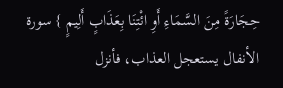حِجَارَةً مِنَ السَّمَاءِ أَوِ ائْتِنَا بِعَذَابٍ أَلِيمٍ } سورة الأنفال يستعجل العذاب، فأنزل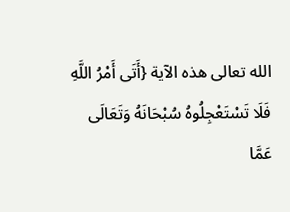الله تعالى هذه الآية {أَتَى أَمْرُ اللَّهِ فَلَا تَسْتَعْجِلُوهُ سُبْحَانَهُ وَتَعَالَى عَمَّا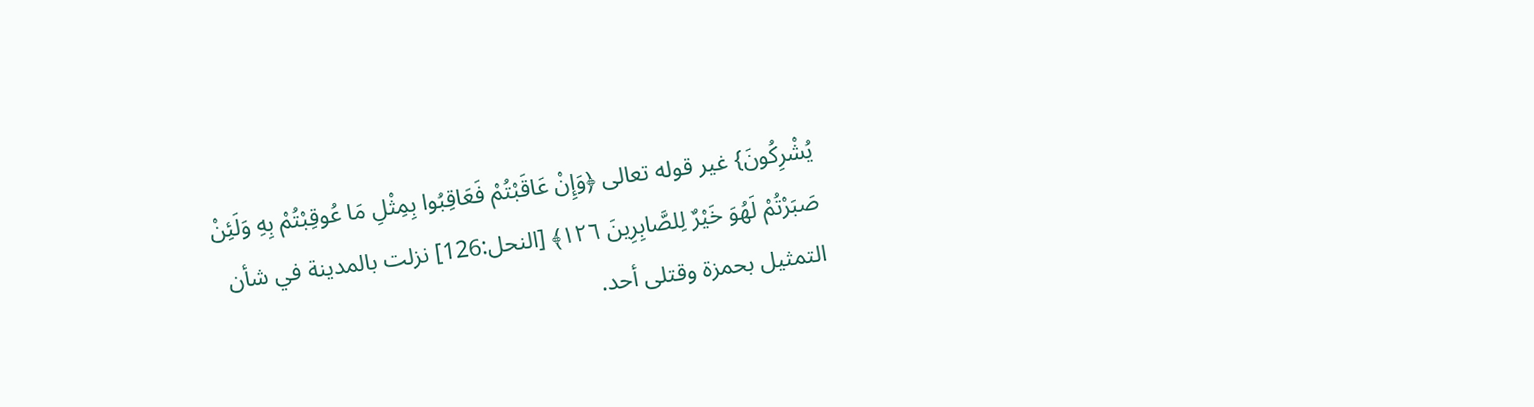يُشْرِكُونَ} غير قوله تعالى ﴿وَإِنْ عَاقَبْتُمْ فَعَاقِبُوا بِمِثْلِ مَا عُوقِبْتُمْ بِهِ وَلَئِنْ صَبَرْتُمْ لَهُوَ خَيْرٌ لِلصَّابِرِينَ ١٢٦﴾ [النحل:126] نزلت بالمدينة في شأن التمثيل بحمزة وقتلى أحد.